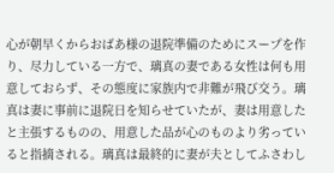心が朝早くからおばあ様の退院準備のためにスープを作り、尽力している一方で、璃真の妻である女性は何も用意しておらず、その態度に家族内で非難が飛び交う。璃真は妻に事前に退院日を知らせていたが、妻は用意したと主張するものの、用意した品が心のものより劣っていると指摘される。璃真は最終的に妻が夫としてふさわし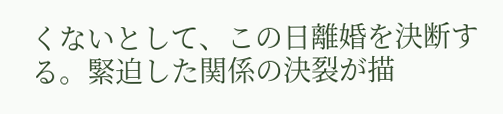くないとして、この日離婚を決断する。緊迫した関係の決裂が描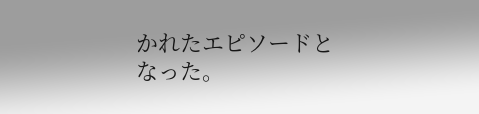かれたエピソードとなった。